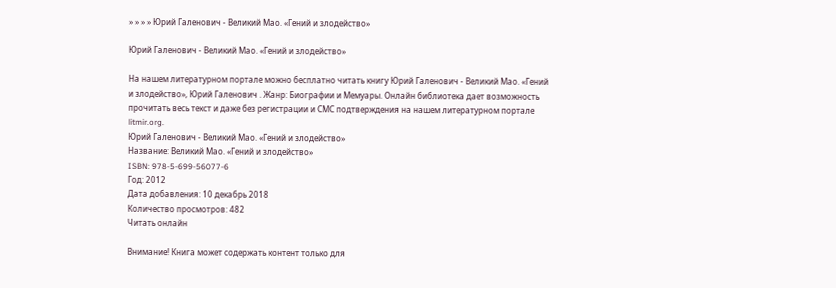» » » » Юрий Галенович - Великий Мао. «Гений и злодейство»

Юрий Галенович - Великий Мао. «Гений и злодейство»

На нашем литературном портале можно бесплатно читать книгу Юрий Галенович - Великий Мао. «Гений и злодейство», Юрий Галенович . Жанр: Биографии и Мемуары. Онлайн библиотека дает возможность прочитать весь текст и даже без регистрации и СМС подтверждения на нашем литературном портале litmir.org.
Юрий Галенович - Великий Мао. «Гений и злодейство»
Название: Великий Мао. «Гений и злодейство»
ISBN: 978-5-699-56077-6
Год: 2012
Дата добавления: 10 декабрь 2018
Количество просмотров: 482
Читать онлайн

Внимание! Книга может содержать контент только для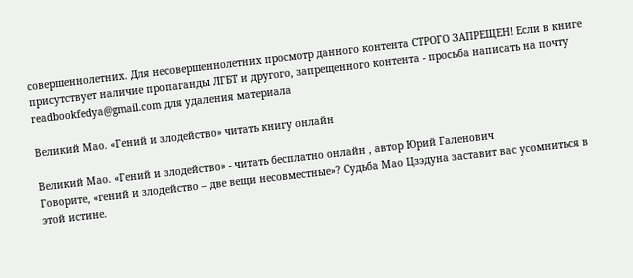совершеннолетних. Для несовершеннолетних просмотр данного контента СТРОГО ЗАПРЕЩЕН! Если в книге присутствует наличие пропаганды ЛГБТ и другого, запрещенного контента - просьба написать на почту readbookfedya@gmail.com для удаления материала

Великий Мао. «Гений и злодейство» читать книгу онлайн

Великий Мао. «Гений и злодейство» - читать бесплатно онлайн , автор Юрий Галенович
Говорите, «гений и злодейство – две вещи несовместные»? Судьба Мао Цзэдуна заставит вас усомниться в этой истине.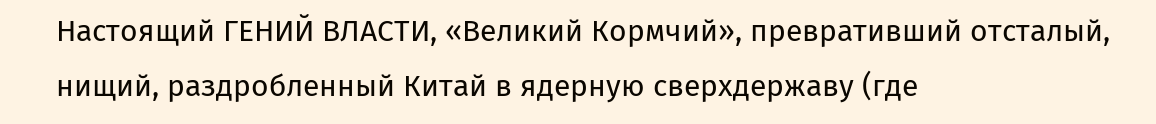Настоящий ГЕНИЙ ВЛАСТИ, «Великий Кормчий», превративший отсталый, нищий, раздробленный Китай в ядерную сверхдержаву (где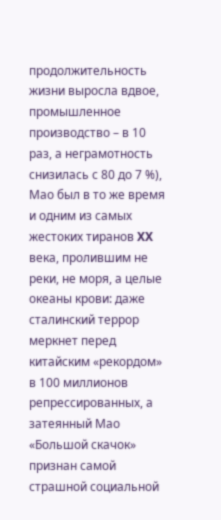продолжительность жизни выросла вдвое, промышленное производство – в 10 раз, а неграмотность снизилась с 80 до 7 %), Мао был в то же время и одним из самых жестоких тиранов XX века, пролившим не реки, не моря, а целые океаны крови: даже сталинский террор меркнет перед китайским «рекордом» в 100 миллионов репрессированных, а затеянный Мао «Большой скачок» признан самой страшной социальной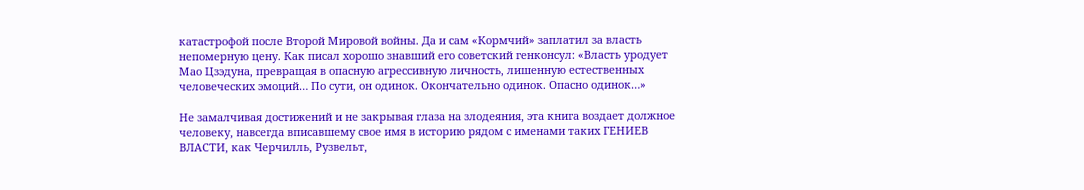катастрофой после Второй Мировой войны. Да и сам «Кормчий» заплатил за власть непомерную цену. Как писал хорошо знавший его советский генконсул: «Власть уродует Мао Цзэдуна, превращая в опасную агрессивную личность, лишенную естественных человеческих эмоций… По сути, он одинок. Окончательно одинок. Опасно одинок…»

Не замалчивая достижений и не закрывая глаза на злодеяния, эта книга воздает должное человеку, навсегда вписавшему свое имя в историю рядом с именами таких ГЕНИЕВ ВЛАСТИ, как Черчилль, Рузвельт,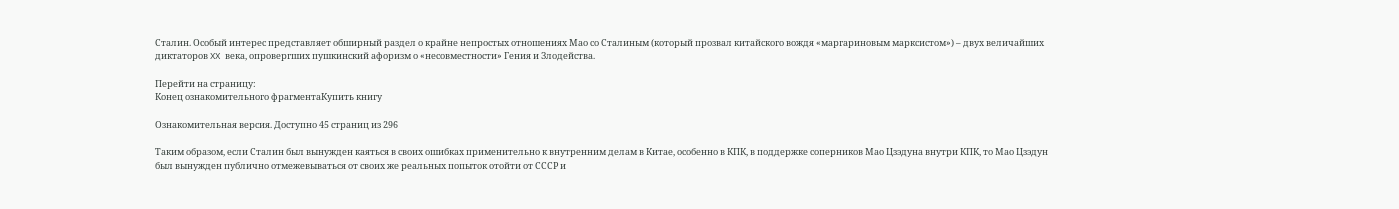Сталин. Особый интерес представляет обширный раздел о крайне непростых отношениях Мао со Сталиным (который прозвал китайского вождя «маргариновым марксистом») – двух величайших диктаторов XX века, опровергших пушкинский афоризм о «несовместности» Гения и Злодейства.

Перейти на страницу:
Конец ознакомительного фрагментаКупить книгу

Ознакомительная версия. Доступно 45 страниц из 296

Таким образом, если Сталин был вынужден каяться в своих ошибках применительно к внутренним делам в Китае, особенно в КПК, в поддержке соперников Мао Цзэдуна внутри КПК, то Мао Цзэдун был вынужден публично отмежевываться от своих же реальных попыток отойти от СССР и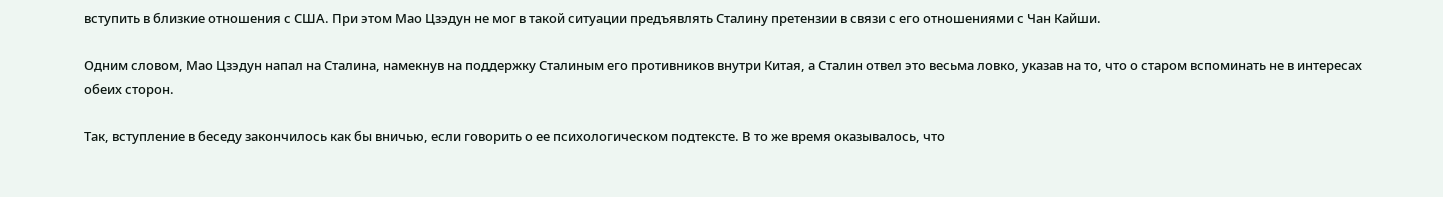вступить в близкие отношения с США. При этом Мао Цзэдун не мог в такой ситуации предъявлять Сталину претензии в связи с его отношениями с Чан Кайши.

Одним словом, Мао Цзэдун напал на Сталина, намекнув на поддержку Сталиным его противников внутри Китая, а Сталин отвел это весьма ловко, указав на то, что о старом вспоминать не в интересах обеих сторон.

Так, вступление в беседу закончилось как бы вничью, если говорить о ее психологическом подтексте. В то же время оказывалось, что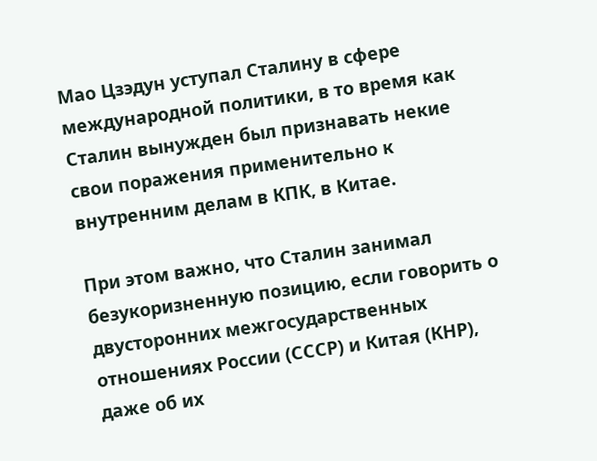Мао Цзэдун уступал Сталину в сфере международной политики, в то время как Сталин вынужден был признавать некие свои поражения применительно к внутренним делам в КПК, в Китае.

При этом важно, что Сталин занимал безукоризненную позицию, если говорить о двусторонних межгосударственных отношениях России (СССР) и Китая (КНР), даже об их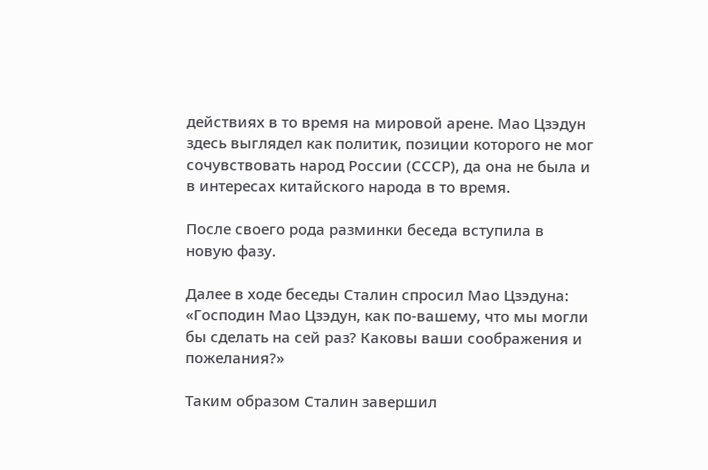действиях в то время на мировой арене. Мао Цзэдун здесь выглядел как политик, позиции которого не мог сочувствовать народ России (СССР), да она не была и в интересах китайского народа в то время.

После своего рода разминки беседа вступила в новую фазу.

Далее в ходе беседы Сталин спросил Мао Цзэдуна: «Господин Мао Цзэдун, как по-вашему, что мы могли бы сделать на сей раз? Каковы ваши соображения и пожелания?»

Таким образом Сталин завершил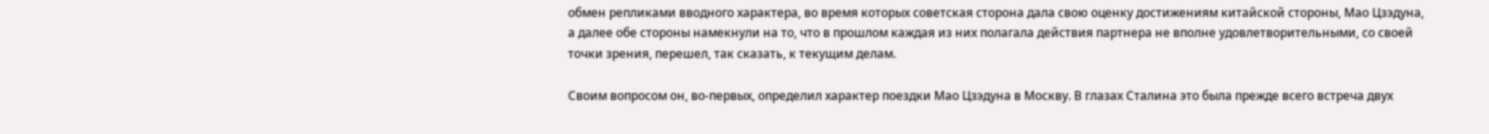обмен репликами вводного характера, во время которых советская сторона дала свою оценку достижениям китайской стороны, Мао Цзэдуна, а далее обе стороны намекнули на то, что в прошлом каждая из них полагала действия партнера не вполне удовлетворительными, со своей точки зрения, перешел, так сказать, к текущим делам.

Своим вопросом он, во-первых, определил характер поездки Мао Цзэдуна в Москву. В глазах Сталина это была прежде всего встреча двух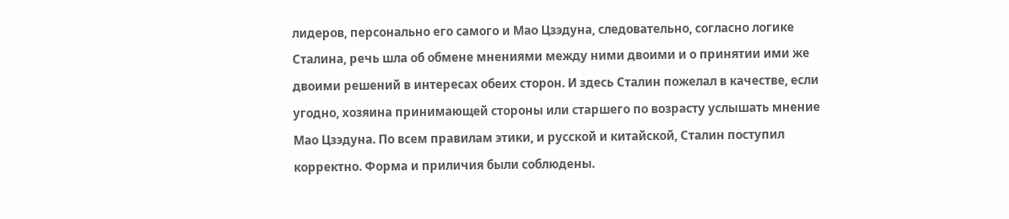лидеров, персонально его самого и Мао Цзэдуна, следовательно, согласно логике Сталина, речь шла об обмене мнениями между ними двоими и о принятии ими же двоими решений в интересах обеих сторон. И здесь Сталин пожелал в качестве, если угодно, хозяина принимающей стороны или старшего по возрасту услышать мнение Мао Цзэдуна. По всем правилам этики, и русской и китайской, Сталин поступил корректно. Форма и приличия были соблюдены.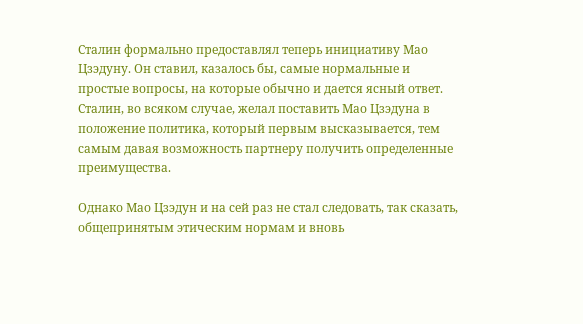Сталин формально предоставлял теперь инициативу Мао Цзэдуну. Он ставил, казалось бы, самые нормальные и простые вопросы, на которые обычно и дается ясный ответ. Сталин, во всяком случае, желал поставить Мао Цзэдуна в положение политика, который первым высказывается, тем самым давая возможность партнеру получить определенные преимущества.

Однако Мао Цзэдун и на сей раз не стал следовать, так сказать, общепринятым этическим нормам и вновь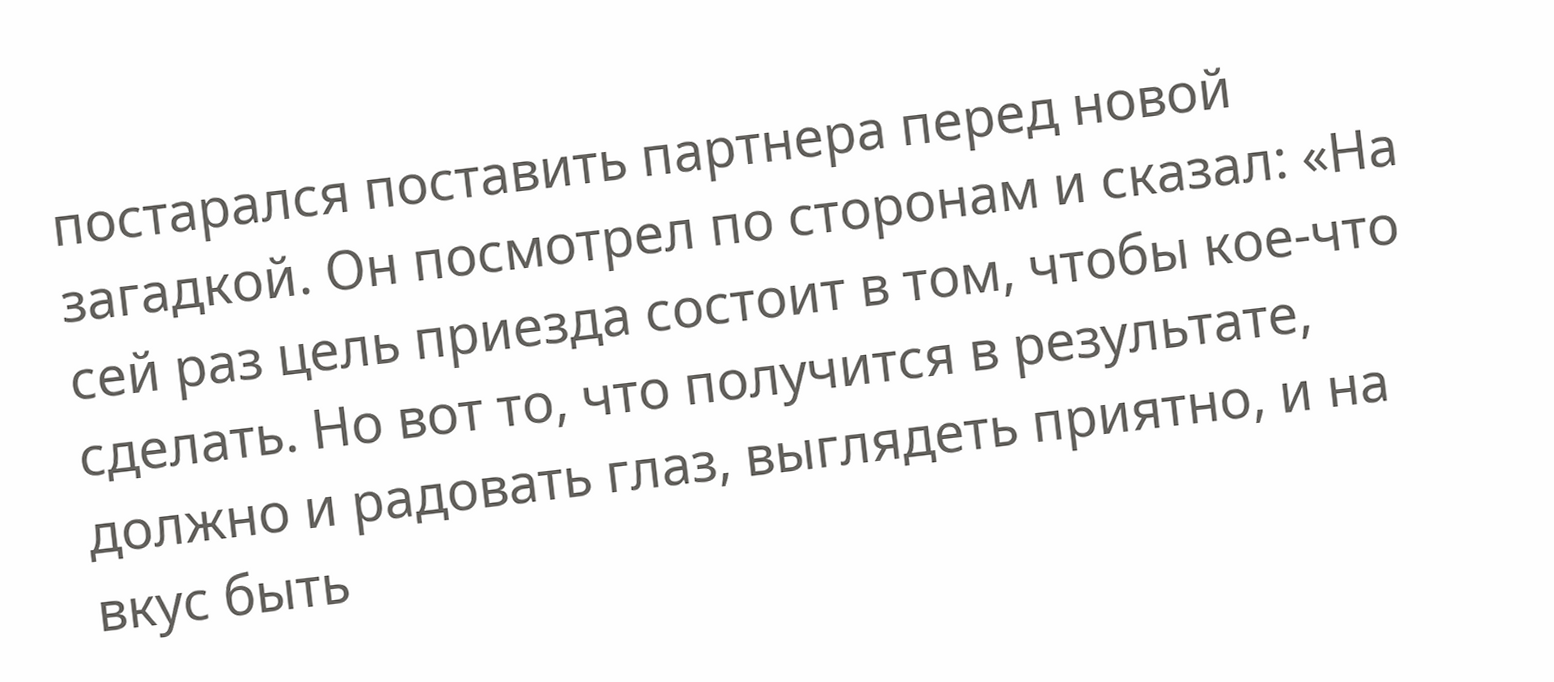постарался поставить партнера перед новой загадкой. Он посмотрел по сторонам и сказал: «На сей раз цель приезда состоит в том, чтобы кое-что сделать. Но вот то, что получится в результате, должно и радовать глаз, выглядеть приятно, и на вкус быть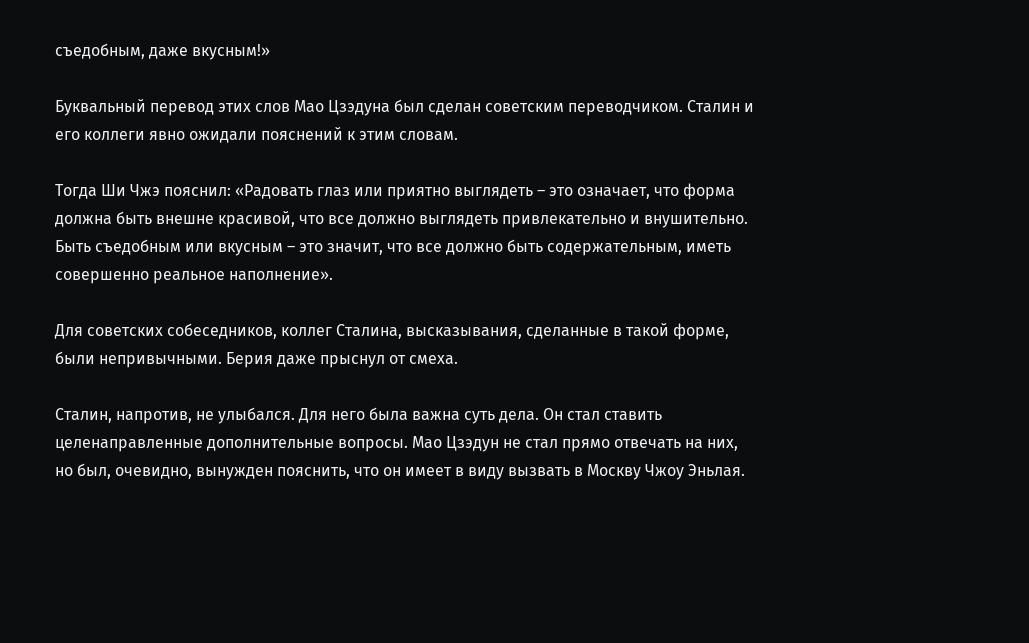съедобным, даже вкусным!»

Буквальный перевод этих слов Мао Цзэдуна был сделан советским переводчиком. Сталин и его коллеги явно ожидали пояснений к этим словам.

Тогда Ши Чжэ пояснил: «Радовать глаз или приятно выглядеть – это означает, что форма должна быть внешне красивой, что все должно выглядеть привлекательно и внушительно. Быть съедобным или вкусным – это значит, что все должно быть содержательным, иметь совершенно реальное наполнение».

Для советских собеседников, коллег Сталина, высказывания, сделанные в такой форме, были непривычными. Берия даже прыснул от смеха.

Сталин, напротив, не улыбался. Для него была важна суть дела. Он стал ставить целенаправленные дополнительные вопросы. Мао Цзэдун не стал прямо отвечать на них, но был, очевидно, вынужден пояснить, что он имеет в виду вызвать в Москву Чжоу Эньлая.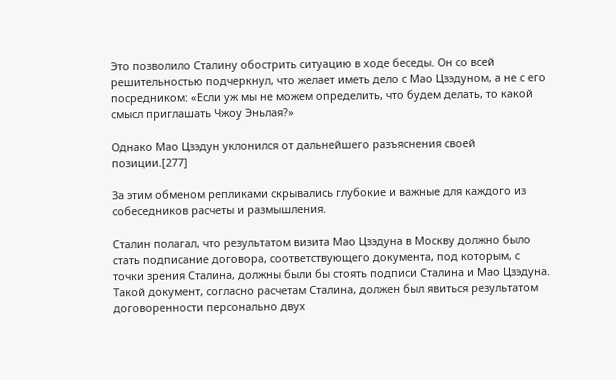Это позволило Сталину обострить ситуацию в ходе беседы. Он со всей решительностью подчеркнул, что желает иметь дело с Мао Цзэдуном, а не с его посредником: «Если уж мы не можем определить, что будем делать, то какой смысл приглашать Чжоу Эньлая?»

Однако Мао Цзэдун уклонился от дальнейшего разъяснения своей позиции.[277]

За этим обменом репликами скрывались глубокие и важные для каждого из собеседников расчеты и размышления.

Сталин полагал, что результатом визита Мао Цзэдуна в Москву должно было стать подписание договора, соответствующего документа, под которым, с точки зрения Сталина, должны были бы стоять подписи Сталина и Мао Цзэдуна. Такой документ, согласно расчетам Сталина, должен был явиться результатом договоренности персонально двух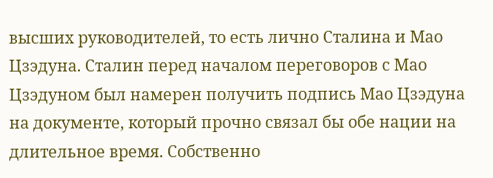высших руководителей, то есть лично Сталина и Мао Цзэдуна. Сталин перед началом переговоров с Мао Цзэдуном был намерен получить подпись Мао Цзэдуна на документе, который прочно связал бы обе нации на длительное время. Собственно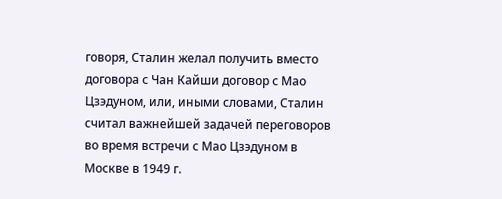говоря, Сталин желал получить вместо договора с Чан Кайши договор с Мао Цзэдуном, или, иными словами, Сталин считал важнейшей задачей переговоров во время встречи с Мао Цзэдуном в Москве в 1949 г.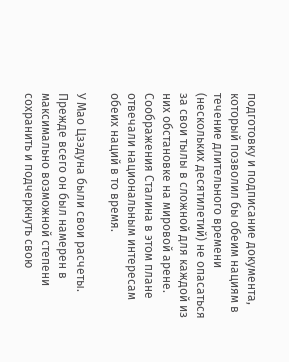подготовку и подписание документа, который позволил бы обеим нациям в течение длительного времени (нескольких десятилетий) не опасаться за свои тылы в сложной для каждой из них обстановке на мировой арене. Соображения Сталина в этом плане отвечали национальным интересам обеих наций в то время.

У Мао Цзэдуна были свои расчеты. Прежде всего он был намерен в максимально возможной степени сохранить и подчеркнуть свою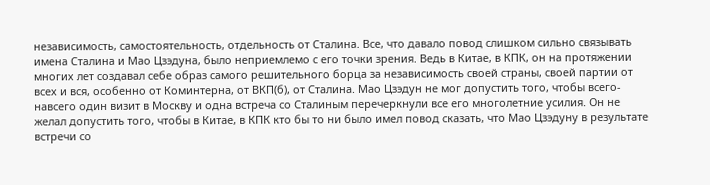независимость, самостоятельность, отдельность от Сталина. Все, что давало повод слишком сильно связывать имена Сталина и Мао Цзэдуна, было неприемлемо с его точки зрения. Ведь в Китае, в КПК, он на протяжении многих лет создавал себе образ самого решительного борца за независимость своей страны, своей партии от всех и вся, особенно от Коминтерна, от ВКП(б), от Сталина. Мао Цзэдун не мог допустить того, чтобы всего-навсего один визит в Москву и одна встреча со Сталиным перечеркнули все его многолетние усилия. Он не желал допустить того, чтобы в Китае, в КПК кто бы то ни было имел повод сказать, что Мао Цзэдуну в результате встречи со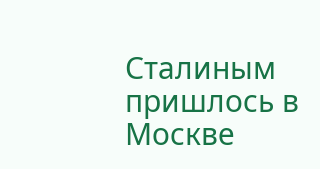Сталиным пришлось в Москве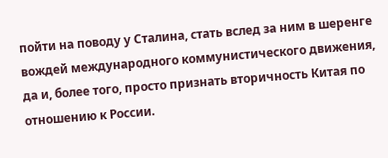пойти на поводу у Сталина, стать вслед за ним в шеренге вождей международного коммунистического движения, да и, более того, просто признать вторичность Китая по отношению к России.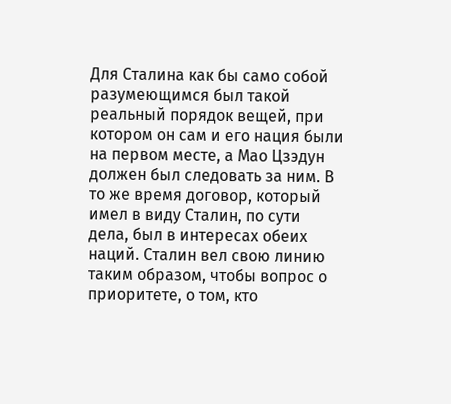Для Сталина как бы само собой разумеющимся был такой реальный порядок вещей, при котором он сам и его нация были на первом месте, а Мао Цзэдун должен был следовать за ним. В то же время договор, который имел в виду Сталин, по сути дела, был в интересах обеих наций. Сталин вел свою линию таким образом, чтобы вопрос о приоритете, о том, кто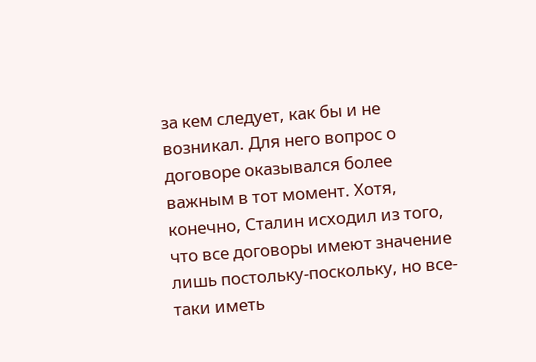за кем следует, как бы и не возникал. Для него вопрос о договоре оказывался более важным в тот момент. Хотя, конечно, Сталин исходил из того, что все договоры имеют значение лишь постольку-поскольку, но все-таки иметь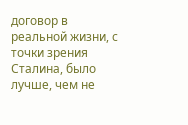договор в реальной жизни, с точки зрения Сталина, было лучше, чем не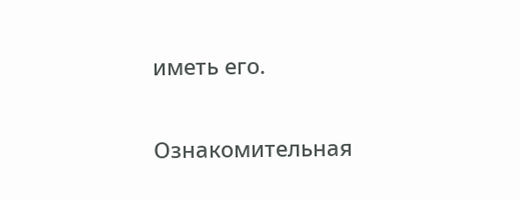иметь его.

Ознакомительная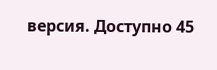версия. Доступно 45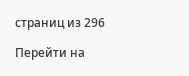страниц из 296

Перейти на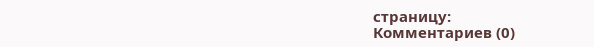страницу:
Комментариев (0)